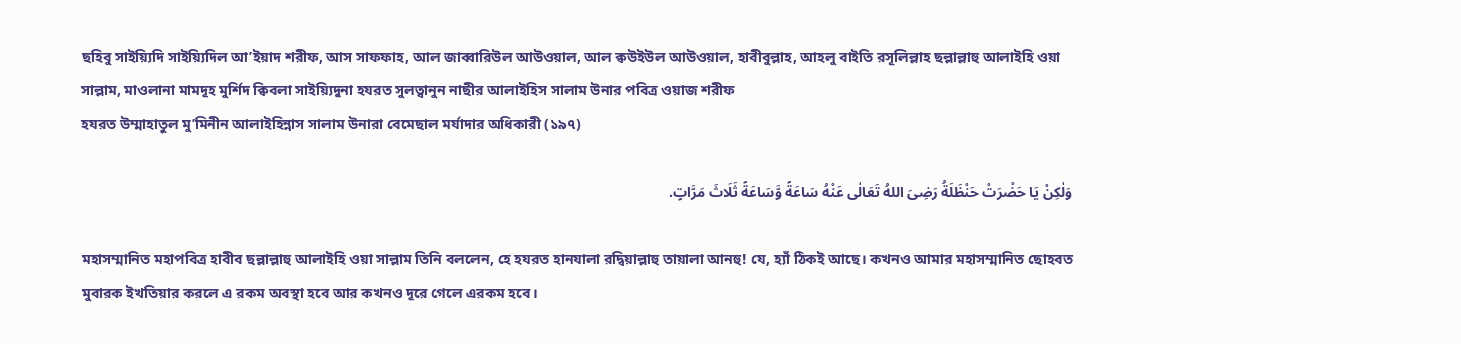ছহিবু সাইয়্যিদি সাইয়্যিদিল আ’ইয়াদ শরীফ, আস সাফফাহ, আল জাব্বারিউল আউওয়াল, আল ক্বউইউল আউওয়াল, হাবীবুল্লাহ, আহলু বাইতি রসূলিল্লাহ ছল্লাল্লাহু আলাইহি ওয়া সাল্লাম, মাওলানা মামদূহ মুর্শিদ ক্বিবলা সাইয়্যিদুনা হযরত সুলত্বানুন নাছীর আলাইহিস সালাম উনার পবিত্র ওয়াজ শরীফ
হযরত উম্মাহাতুল মু’মিনীন আলাইহিন্নাস সালাম উনারা বেমেছাল মর্যাদার অধিকারী (১৯৭)

وَلٰكِنْ يَا حَضْرَتْ حَنْظَلَةُ رَضِىَ اللهُ تَعَالٰى عَنْهُ سَاعَةً وَّسَاعَةً ثَلَاثَ مَرَّاتٍ.

মহাসম্মানিত মহাপবিত্র হাবীব ছল্লাল্লাহু আলাইহি ওয়া সাল্লাম তিনি বললেন, হে হযরত হানযালা রদ্বিয়াল্লাহু তায়ালা আনহু! যে, হ্যাঁ ঠিকই আছে। কখনও আমার মহাসম্মানিত ছোহবত মুবারক ইখতিয়ার করলে এ রকম অবস্থা হবে আর কখনও দূরে গেলে এরকম হবে।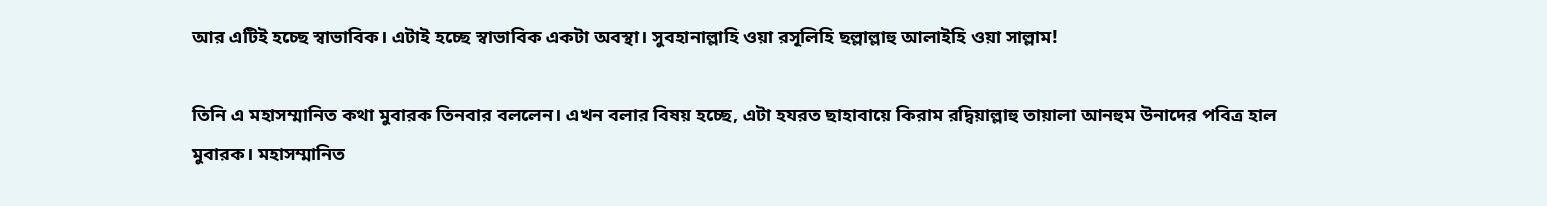আর এটিই হচ্ছে স্বাভাবিক। এটাই হচ্ছে স্বাভাবিক একটা অবস্থা। সুবহানাল্লাহি ওয়া রসূলিহি ছল্লাল্লাহু আলাইহি ওয়া সাল্লাম!

তিনি এ মহাসম্মানিত কথা মুবারক তিনবার বললেন। এখন বলার বিষয় হচ্ছে, এটা হযরত ছাহাবায়ে কিরাম রদ্বিয়াল্লাহু তায়ালা আনহুম উনাদের পবিত্র হাল মুবারক। মহাসম্মানিত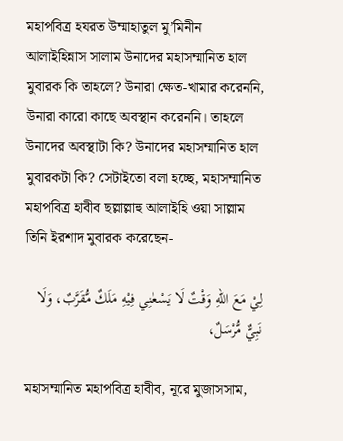মহাপবিত্র হযরত উম্মাহাতুল মু’মিনীন আলাইহিন্নাস সালাম উনাদের মহাসম্মানিত হাল মুবারক কি তাহলে? উনারা ক্ষেত-খামার করেননি, উনারা কারো কাছে অবস্থান করেননি। তাহলে উনাদের অবস্থাটা কি? উনাদের মহাসম্মানিত হাল মুবারকটা কি? সেটাইতো বলা হচ্ছে, মহাসম্মানিত মহাপবিত্র হাবীব ছল্লাল্লাহু আলাইহি ওয়া সাল্লাম তিনি ইরশাদ মুবারক করেছেন-

لِيْ مَعَ اللهِ وَقْتٌ لَا يَسْعٰنِي فِيْهِ مَلَكٌ مُّقَرَّبٌ، وَلَا نَبِيٌّ مُّرْسَلٌ،

মহাসম্মানিত মহাপবিত্র হাবীব, নূরে মুজাসসাম,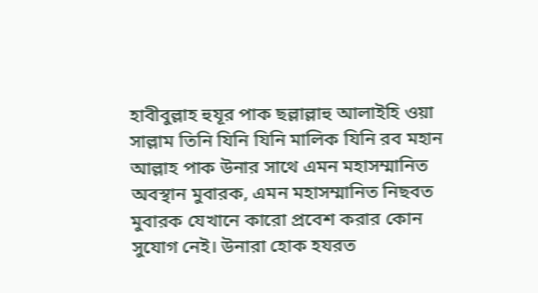হাবীবুল্লাহ হুযূর পাক ছল্লাল্লাহু আলাইহি ওয়া সাল্লাম তিনি যিনি যিনি মালিক যিনি রব মহান আল্লাহ পাক উনার সাথে এমন মহাসম্মানিত অবস্থান মুবারক, এমন মহাসম্মানিত নিছবত মুবারক যেখানে কারো প্রবেশ করার কোন সুযোগ নেই। উনারা হোক হযরত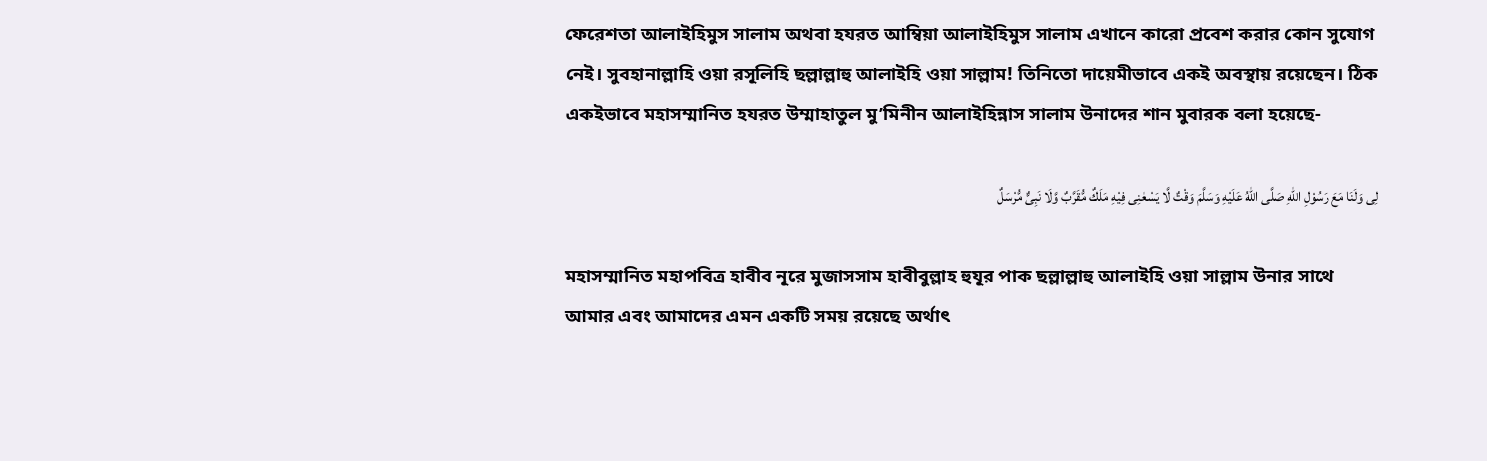ফেরেশতা আলাইহিমুস সালাম অথবা হযরত আম্বিয়া আলাইহিমুস সালাম এখানে কারো প্রবেশ করার কোন সুযোগ নেই। সুবহানাল্লাহি ওয়া রসূলিহি ছল্লাল্লাহু আলাইহি ওয়া সাল্লাম! তিনিতো দায়েমীভাবে একই অবস্থায় রয়েছেন। ঠিক একইভাবে মহাসম্মানিত হযরত উম্মাহাতুল মু’মিনীন আলাইহিন্নাস সালাম উনাদের শান মুবারক বলা হয়েছে-

لِى وَلَنَا مَعَ رَسُوْلِ اللهِ صَلَّى اللهُ عَلَيْهِ وَسَلَّمَ وَقْتٌ لَّا يَسْعٰنِى فِيْهِ مَلَكٌ مُّقَرَّبٌ وَّلَا نَبِىٌّ مُّرْسَلٌ

মহাসম্মানিত মহাপবিত্র হাবীব নূরে মুজাসসাম হাবীবুল্লাহ হুযূর পাক ছল্লাল্লাহু আলাইহি ওয়া সাল্লাম উনার সাথে আমার এবং আমাদের এমন একটি সময় রয়েছে অর্থাৎ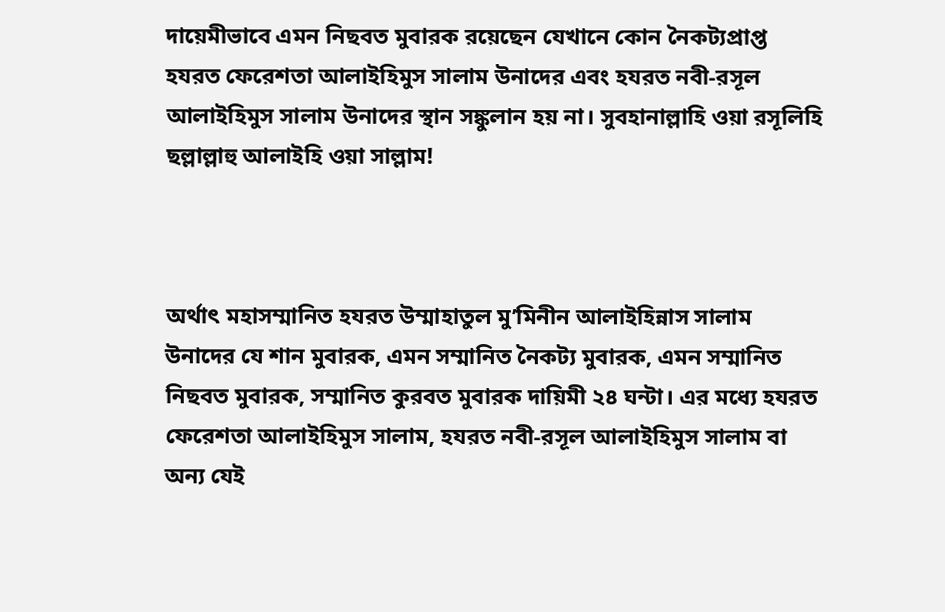দায়েমীভাবে এমন নিছবত মুবারক রয়েছেন যেখানে কোন নৈকট্যপ্রাপ্ত হযরত ফেরেশতা আলাইহিমুস সালাম উনাদের এবং হযরত নবী-রসূল আলাইহিমুস সালাম উনাদের স্থান সঙ্কুলান হয় না। সুবহানাল্লাহি ওয়া রসূলিহি ছল্লাল্লাহু আলাইহি ওয়া সাল্লাম!



অর্থাৎ মহাসম্মানিত হযরত উম্মাহাতুল মু’মিনীন আলাইহিন্নাস সালাম উনাদের যে শান মুবারক, এমন সম্মানিত নৈকট্য মুবারক, এমন সম্মানিত নিছবত মুবারক, সম্মানিত কুরবত মুবারক দায়িমী ২৪ ঘন্টা। এর মধ্যে হযরত ফেরেশতা আলাইহিমুস সালাম, হযরত নবী-রসূল আলাইহিমুস সালাম বা অন্য যেই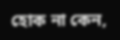হোক না কেন,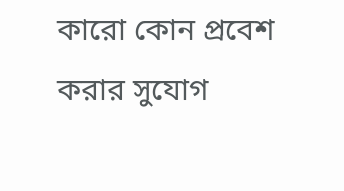কারো কোন প্রবেশ করার সুযোগ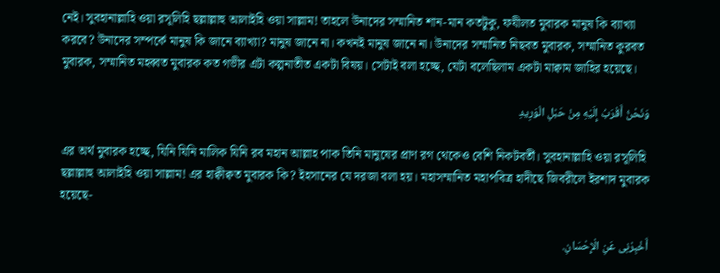নেই। সুবহানাল্লাহি ওয়া রসূলিহি ছল্লাল্লাহু আলাইহি ওয়া সাল্লাম! তাহলে উনাদের সম্মানিত শান-মান কতটুকু, ফযীলত মুবারক মানুষ কি ব্যাখ্যা করবে? উনাদের সম্পর্কে মানুষ কি জানে ব্যাখ্যা? মানুষ জানে না। কখনই মানুষ জানে না। উনাদের সম্মানিত নিছবত মুবারক, সম্মানিত কুরবত মুবারক, সম্মানিত মহব্বত মুবারক কত গভীর এটা কল্পনাতীত একটা বিষয়। সেটাই বলা হচ্ছে, যেটা বলেছিলাম একটা মাক্বাম জাহির হয়েছে।

وَنَحْنُ أَقْرَبُ إِلَيْهِ مِنْ حَبْلِ الْوَرِيدِ

এর অর্থ মুবারক হচ্ছে, যিনি যিনি মালিক যিনি রব মহান আল্লাহ পাক তিনি মানুষের প্রাণ রগ থেকেও বেশি নিকটবর্তী। সুবহানাল্লাহি ওয়া রসূলিহি ছল্লাল্লাহু আলাইহি ওয়া সাল্লাম! এর হাক্বীক্বত মুবারক কি? ইহসানের যে দরজা বলা হয়। মহাসম্মানিত মহাপবিত্র হাদীছে জিবরীলে ইরশাদ মুবারক হয়েছে-

أَخْبِرْنِى عَنِ الْإِحْسَانِ.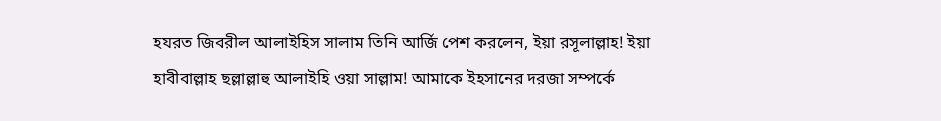হযরত জিবরীল আলাইহিস সালাম তিনি আর্জি পেশ করলেন, ইয়া রসূলাল্লাহ! ইয়া হাবীবাল্লাহ ছল্লাল্লাহু আলাইহি ওয়া সাল্লাম! আমাকে ইহসানের দরজা সম্পর্কে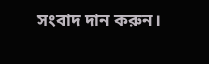সংবাদ দান করুন।